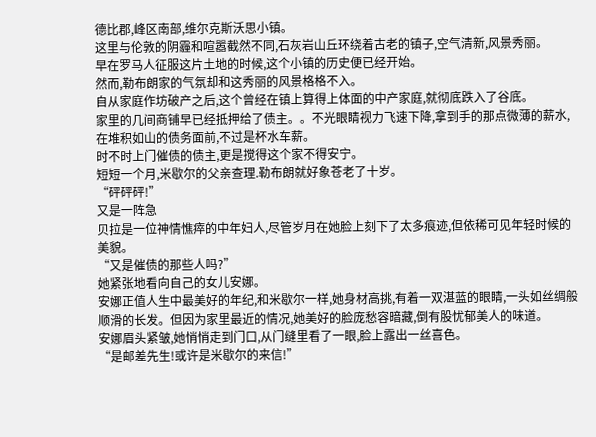德比郡,峰区南部,维尔克斯沃思小镇。
这里与伦敦的阴霾和喧嚣截然不同,石灰岩山丘环绕着古老的镇子,空气清新,风景秀丽。
早在罗马人征服这片土地的时候,这个小镇的历史便已经开始。
然而,勒布朗家的气氛却和这秀丽的风景格格不入。
自从家庭作坊破产之后,这个曾经在镇上算得上体面的中产家庭,就彻底跌入了谷底。
家里的几间商铺早已经抵押给了债主。。不光眼睛视力飞速下降,拿到手的那点微薄的薪水,在堆积如山的债务面前,不过是杯水车薪。
时不时上门催债的债主,更是搅得这个家不得安宁。
短短一个月,米歇尔的父亲查理.勒布朗就好象苍老了十岁。
“砰砰砰!”
又是一阵急
贝拉是一位神情憔瘁的中年妇人,尽管岁月在她脸上刻下了太多痕迹,但依稀可见年轻时候的美貌。
“又是催债的那些人吗?”
她紧张地看向自己的女儿安娜。
安娜正值人生中最美好的年纪,和米歇尔一样,她身材高挑,有着一双湛蓝的眼睛,一头如丝绸般顺滑的长发。但因为家里最近的情况,她美好的脸庞愁容暗藏,倒有股忧郁美人的味道。
安娜眉头紧皱,她悄悄走到门口,从门缝里看了一眼,脸上露出一丝喜色。
“是邮差先生!或许是米歇尔的来信!”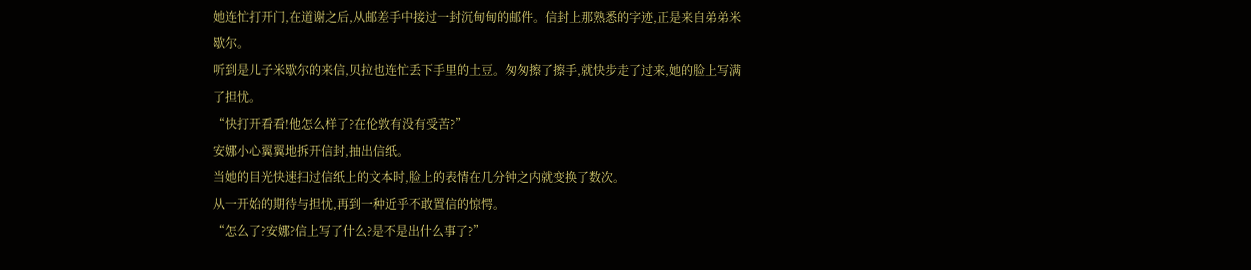她连忙打开门,在道谢之后,从邮差手中接过一封沉甸甸的邮件。信封上那熟悉的字迹,正是来自弟弟米歇尔。
听到是儿子米歇尔的来信,贝拉也连忙丢下手里的土豆。匆匆擦了擦手,就快步走了过来,她的脸上写满了担忧。
“快打开看看!他怎么样了?在伦敦有没有受苦?”
安娜小心翼翼地拆开信封,抽出信纸。
当她的目光快速扫过信纸上的文本时,脸上的表情在几分钟之内就变换了数次。
从一开始的期待与担忧,再到一种近乎不敢置信的惊愕。
“怎么了?安娜?信上写了什么?是不是出什么事了?”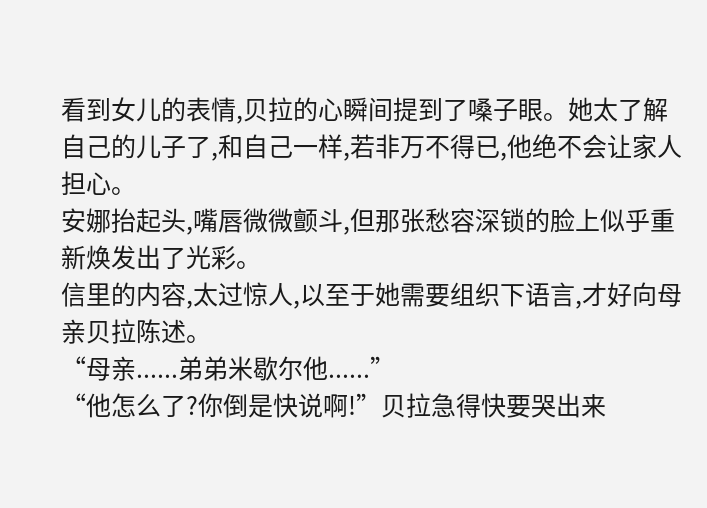看到女儿的表情,贝拉的心瞬间提到了嗓子眼。她太了解自己的儿子了,和自己一样,若非万不得已,他绝不会让家人担心。
安娜抬起头,嘴唇微微颤斗,但那张愁容深锁的脸上似乎重新焕发出了光彩。
信里的内容,太过惊人,以至于她需要组织下语言,才好向母亲贝拉陈述。
“母亲......弟弟米歇尔他......”
“他怎么了?你倒是快说啊!”贝拉急得快要哭出来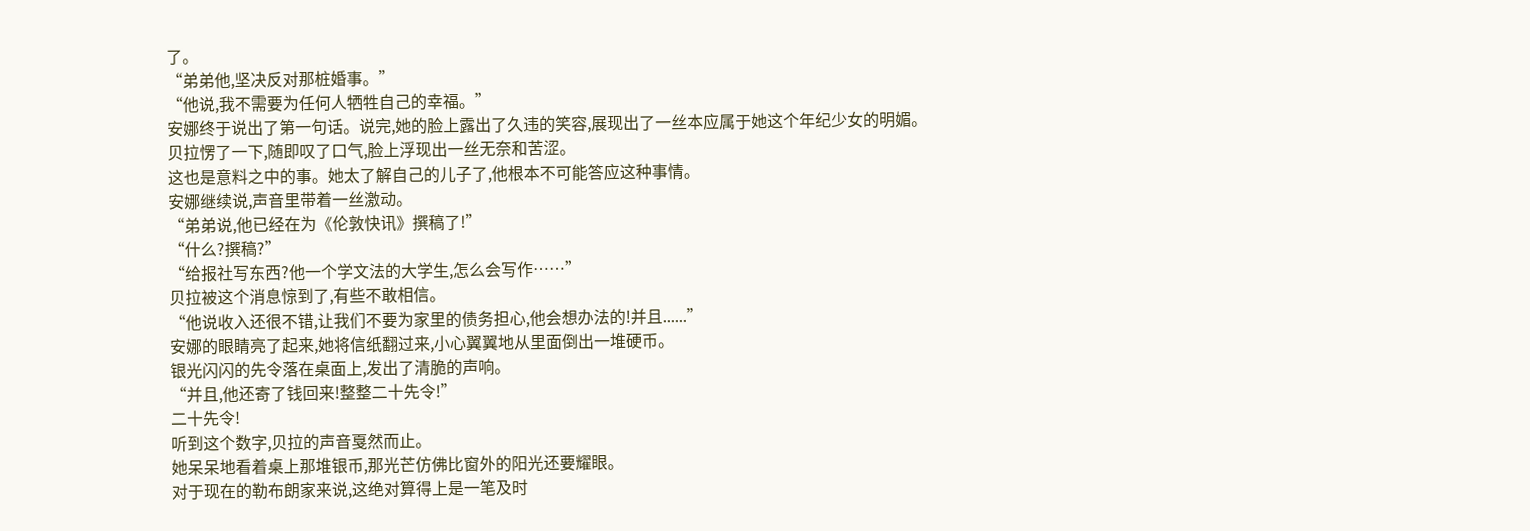了。
“弟弟他,坚决反对那桩婚事。”
“他说,我不需要为任何人牺牲自己的幸福。”
安娜终于说出了第一句话。说完,她的脸上露出了久违的笑容,展现出了一丝本应属于她这个年纪少女的明媚。
贝拉愣了一下,随即叹了口气,脸上浮现出一丝无奈和苦涩。
这也是意料之中的事。她太了解自己的儿子了,他根本不可能答应这种事情。
安娜继续说,声音里带着一丝激动。
“弟弟说,他已经在为《伦敦快讯》撰稿了!”
“什么?撰稿?”
“给报社写东西?他一个学文法的大学生,怎么会写作……”
贝拉被这个消息惊到了,有些不敢相信。
“他说收入还很不错,让我们不要为家里的债务担心,他会想办法的!并且......”
安娜的眼睛亮了起来,她将信纸翻过来,小心翼翼地从里面倒出一堆硬币。
银光闪闪的先令落在桌面上,发出了清脆的声响。
“并且,他还寄了钱回来!整整二十先令!”
二十先令!
听到这个数字,贝拉的声音戛然而止。
她呆呆地看着桌上那堆银币,那光芒仿佛比窗外的阳光还要耀眼。
对于现在的勒布朗家来说,这绝对算得上是一笔及时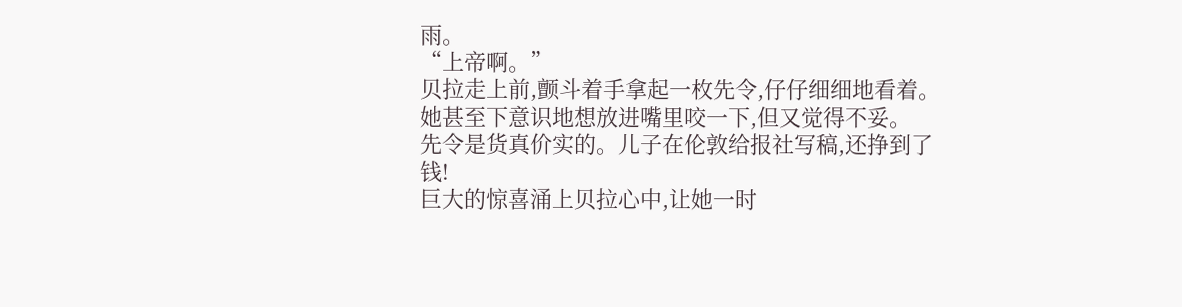雨。
“上帝啊。”
贝拉走上前,颤斗着手拿起一枚先令,仔仔细细地看着。她甚至下意识地想放进嘴里咬一下,但又觉得不妥。
先令是货真价实的。儿子在伦敦给报社写稿,还挣到了钱!
巨大的惊喜涌上贝拉心中,让她一时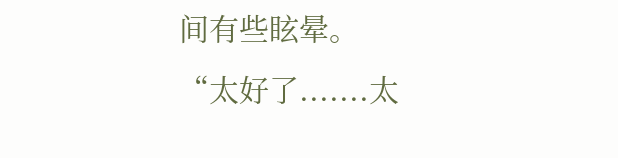间有些眩晕。
“太好了.......太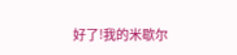好了!我的米歇尔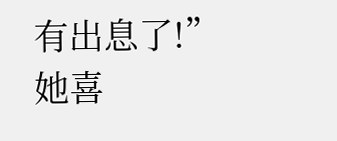有出息了!”
她喜